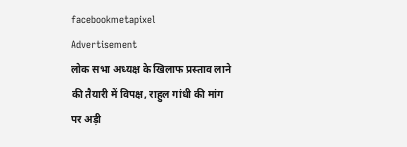facebookmetapixel
Advertisement
लोक सभा अध्यक्ष के खिलाफ प्रस्ताव लाने की तैयारी में विपक्ष, राहुल गांधी की मांग पर अड़ी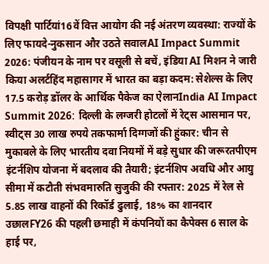विपक्षी पार्टियां16वें वित्त आयोग की नई अंतरण व्यवस्था: राज्यों के लिए फायदे-नुकसान और उठते सवालAI Impact Summit 2026: पंजीयन के नाम पर वसूली से बचें, इंडिया AI मिशन ने जारी किया अलर्टहिंद महासागर में भारत का बड़ा कदम: सेशेल्स के लिए 17.5 करोड़ डॉलर के आर्थिक पैकेज का ऐलानIndia AI Impact Summit 2026: दिल्ली के लग्जरी होटलों में रेट्स आसमान पर, स्वीट्स 30 लाख रुपये तकफार्मा दिग्गजों की हुंकार: चीन से मुकाबले के लिए भारतीय दवा नियमों में बड़े सुधार की जरूरतपीएम इंटर्नशिप योजना में बदलाव की तैयारी; इंटर्नशिप अवधि और आयु सीमा में कटौती संभवमारुति सुजुकी की रफ्तार: 2025 में रेल से 5.85 लाख वाहनों की रिकॉर्ड ढुलाई, 18% का शानदार उछालFY26 की पहली छमाही में कंपनियों का कैपेक्स 6 साल के हाई पर,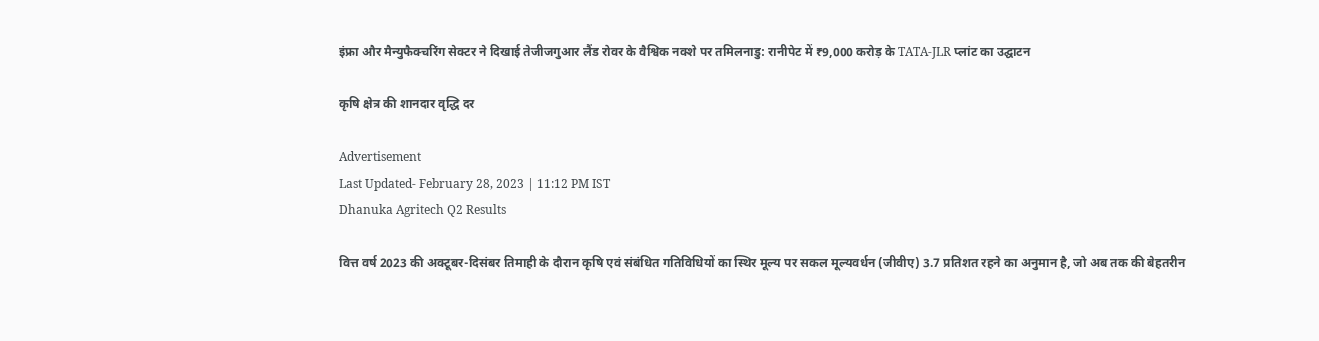इंफ्रा और मैन्युफैक्चरिंग सेक्टर ने दिखाई तेजीजगुआर लैंड रोवर के वैश्विक नक्शे पर तमिलनाडु: रानीपेट में ₹9,000 करोड़ के TATA-JLR प्लांट का उद्घाटन

कृषि क्षेत्र की शानदार वृद्धि दर

Advertisement
Last Updated- February 28, 2023 | 11:12 PM IST
Dhanuka Agritech Q2 Results

वित्त वर्ष 2023 की अक्टूबर-दिसंबर तिमाही के दौरान कृषि एवं संबंधित गतिविधियों का स्थिर मूल्य पर सकल मूल्यवर्धन (जीवीए) 3.7 प्रतिशत रहने का अनुमान है, जो अब तक की बेहतरीन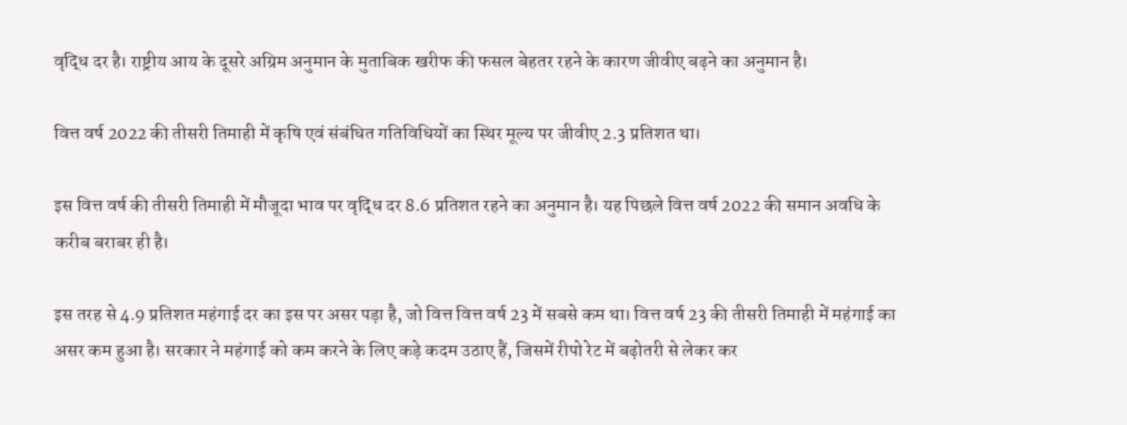वृद्धि दर है। राष्ट्रीय आय के दूसरे अग्रिम अनुमान के मुताबिक खरीफ की फसल बेहतर रहने के कारण जीवीए बढ़ने का अनुमान है।

वित्त वर्ष 2022 की तीसरी तिमाही में कृषि एवं संबंधित गतिविधियों का स्थिर मूल्य पर जीवीए 2.3 प्रतिशत था।

इस वित्त वर्ष की तीसरी तिमाही में मौजूदा भाव पर वृद्धि दर 8.6 प्रतिशत रहने का अनुमान है। यह पिछले वित्त वर्ष 2022 की समान अवधि के करीब बराबर ही है।

इस तरह से 4.9 प्रतिशत महंगाई दर का इस पर असर पड़ा है, जो वित्त वित्त वर्ष 23 में सबसे कम था। वित्त वर्ष 23 की तीसरी तिमाही में महंगाई का असर कम हुआ है। सरकार ने महंगाई को कम करने के लिए कड़े कदम उठाए हैं, जिसमें रीपो रेट में बढ़ोतरी से लेकर कर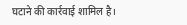घटाने की कार्रवाई शामिल है।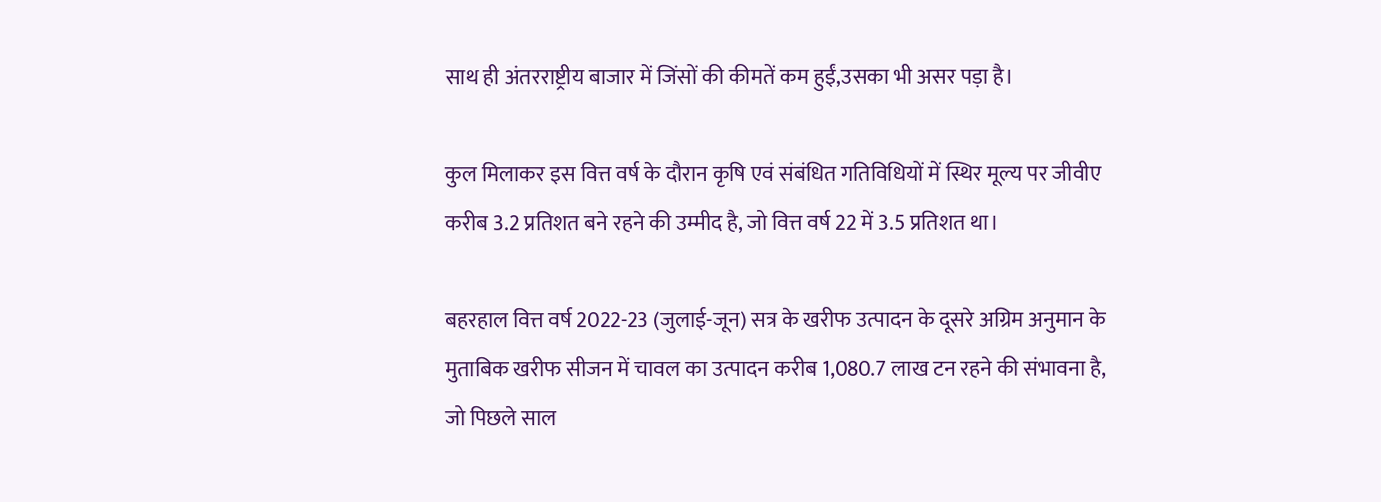साथ ही अंतरराष्ट्रीय बाजार में जिंसों की कीमतें कम हुईं,उसका भी असर पड़ा है।

कुल मिलाकर इस वित्त वर्ष के दौरान कृषि एवं संबंधित गतिविधियों में स्थिर मूल्य पर जीवीए करीब 3.2 प्रतिशत बने रहने की उम्मीद है, जो वित्त वर्ष 22 में 3.5 प्रतिशत था।

बहरहाल वित्त वर्ष 2022-23 (जुलाई-जून) सत्र के खरीफ उत्पादन के दूसरे अग्रिम अनुमान के मुताबिक खरीफ सीजन में चावल का उत्पादन करीब 1,080.7 लाख टन रहने की संभावना है, जो पिछले साल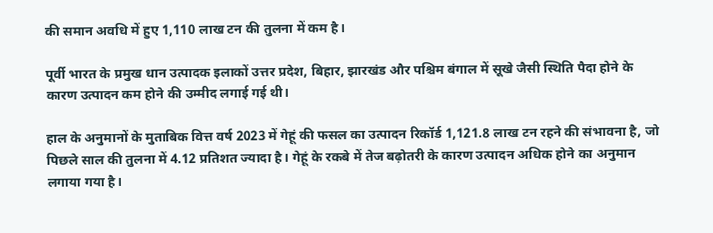की समान अवधि में हुए 1,110 लाख टन की तुलना में कम है।

पूर्वी भारत के प्रमुख धान उत्पादक इलाकों उत्तर प्रदेश, बिहार, झारखंड और पश्चिम बंगाल में सूखे जैसी स्थिति पैदा होने के कारण उत्पादन कम होने की उम्मीद लगाई गई थी।

हाल के अनुमानों के मुताबिक वित्त वर्ष 2023 में गेहूं की फसल का उत्पादन रिकॉर्ड 1,121.8 लाख टन रहने की संभावना है, जो पिछले साल की तुलना में 4.12 प्रतिशत ज्यादा है। गेहूं के रकबे में तेज बढ़ोतरी के कारण उत्पादन अधिक होने का अनुमान लगाया गया है।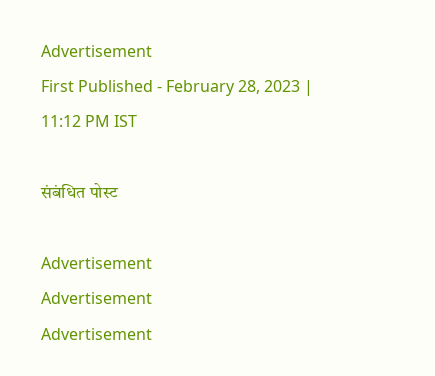Advertisement
First Published - February 28, 2023 | 11:12 PM IST

संबंधित पोस्ट

Advertisement
Advertisement
Advertisement